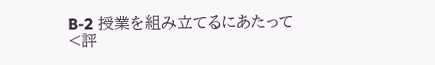B-2 授業を組み立てるにあたって
<評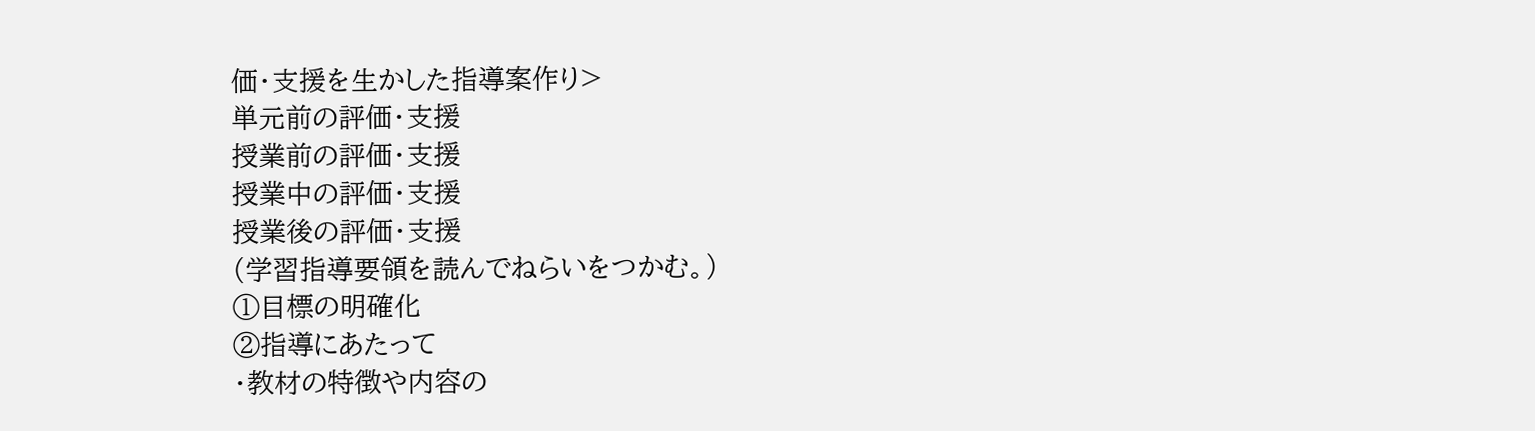価・支援を生かした指導案作り>
単元前の評価・支援
授業前の評価・支援
授業中の評価・支援
授業後の評価・支援
(学習指導要領を読んでねらいをつかむ。)
①目標の明確化
②指導にあたって
・教材の特徴や内容の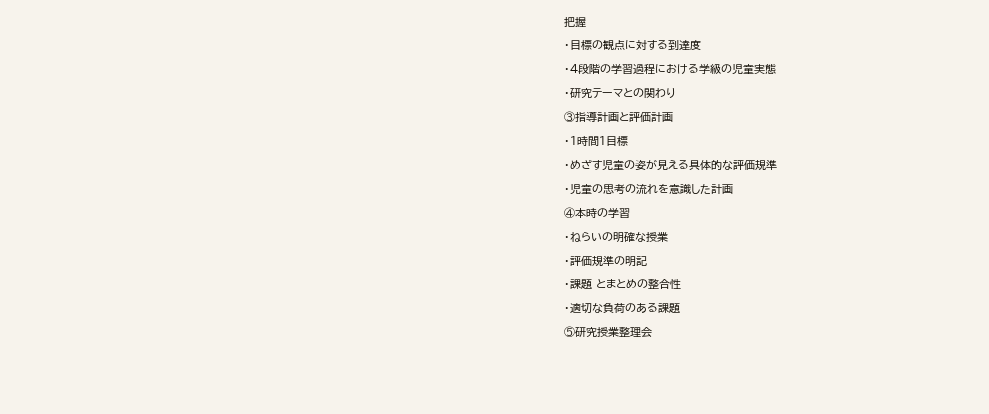把握
・目標の観点に対する到達度
・4段階の学習過程における学級の児童実態
・研究テーマとの関わり
③指導計画と評価計画
・1時間1目標
・めざす児童の姿が見える具体的な評価規準
・児童の思考の流れを意識した計画
④本時の学習
・ねらいの明確な授業
・評価規準の明記
・課題 とまとめの整合性
・適切な負荷のある課題
⑤研究授業整理会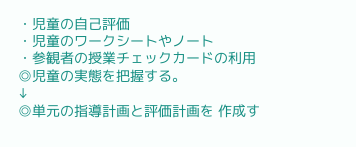・児童の自己評価
・児童のワークシートやノート
・参観者の授業チェックカードの利用
◎児童の実態を把握する。
↓
◎単元の指導計画と評価計画を 作成す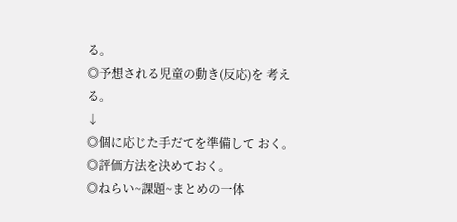る。
◎予想される児童の動き(反応)を 考える。
↓
◎個に応じた手だてを準備して おく。
◎評価方法を決めておく。
◎ねらい~課題~まとめの一体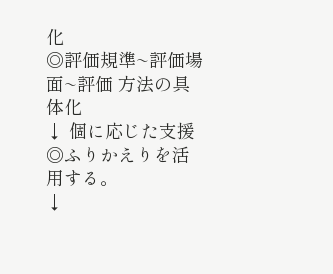化
◎評価規準~評価場面~評価 方法の具体化
↓ 個に応じた支援
◎ふりかえりを活用する。
↓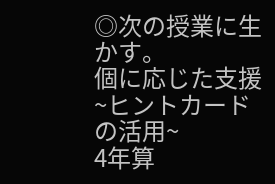◎次の授業に生かす。
個に応じた支援
~ヒントカードの活用~
4年算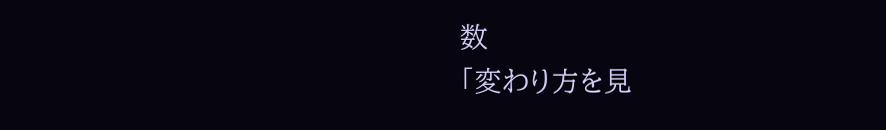数
「変わり方を見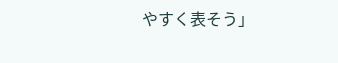やすく表そう」